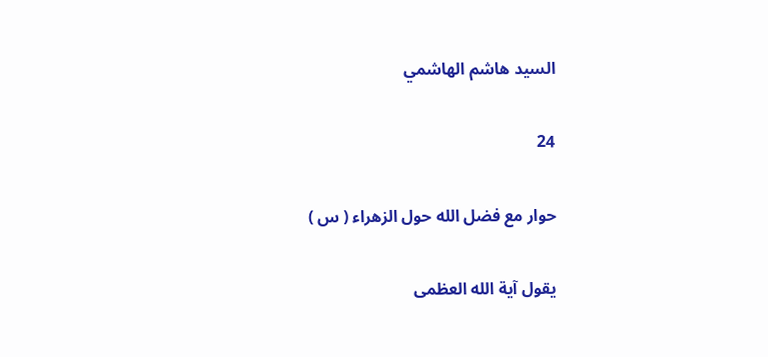السيد هاشم الهاشمي

24

حوار مع فضل الله حول الزهراء ( س )

يقول آية الله العظمى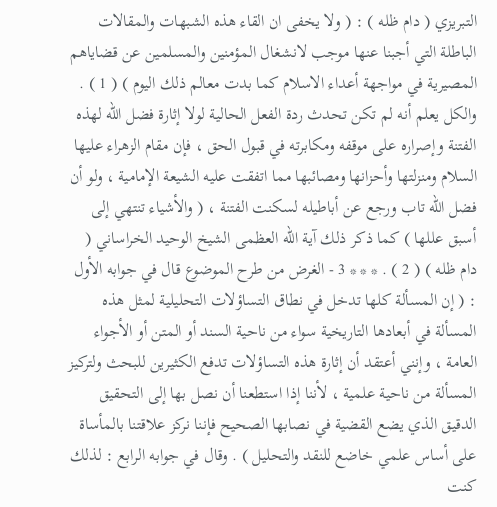التبريزي ( دام ظله ) : ( ولا يخفى ان القاء هذه الشبهات والمقالات الباطلة التي أجبنا عنها موجب لانشغال المؤمنين والمسلمين عن قضاياهم المصيرية في مواجهة أعداء الاسلام كما بدت معالم ذلك اليوم ) ( 1 ) . والكل يعلم أنه لم تكن تحدث ردة الفعل الحالية لولا إثارة فضل الله لهذه الفتنة وإصراره على موقفه ومكابرته في قبول الحق ، فإن مقام الزهراء عليها السلام ومنزلتها وأحزانها ومصائبها مما اتفقت عليه الشيعة الإمامية ، ولو أن فضل الله تاب ورجع عن أباطيله لسكنت الفتنة ، ( والأشياء تنتهي إلى أسبق عللها ) كما ذكر ذلك آية الله العظمى الشيخ الوحيد الخراساني ( دام ظله ) ( 2 ) . * * * 3 - الغرض من طرح الموضوع قال في جوابه الأول : ( إن المسألة كلها تدخل في نطاق التساؤلات التحليلية لمثل هذه المسألة في أبعادها التاريخية سواء من ناحية السند أو المتن أو الأجواء العامة ، وإنني أعتقد أن إثارة هذه التساؤلات تدفع الكثيرين للبحث ولتركيز المسألة من ناحية علمية ، لأننا إذا استطعنا أن نصل بها إلى التحقيق الدقيق الذي يضع القضية في نصابها الصحيح فإننا نركز علاقتنا بالمأساة على أساس علمي خاضع للنقد والتحليل ) . وقال في جوابه الرابع : لذلك كنت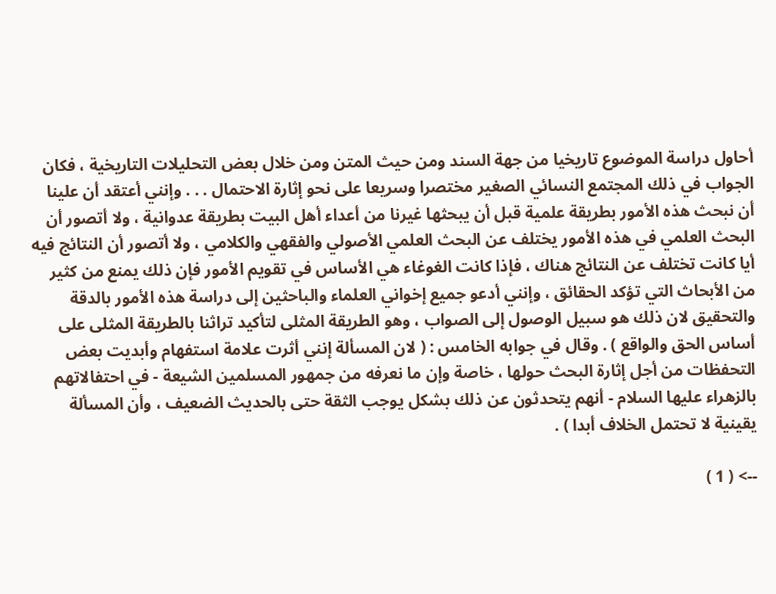أحاول دراسة الموضوع تاريخيا من جهة السند ومن حيث المتن ومن خلال بعض التحليلات التاريخية ، فكان الجواب في ذلك المجتمع النسائي الصغير مختصرا وسريعا على نحو إثارة الاحتمال . . . وإنني أعتقد أن علينا أن نبحث هذه الأمور بطريقة علمية قبل أن يبحثها غيرنا من أعداء أهل البيت بطريقة عدوانية ، ولا أتصور أن البحث العلمي في هذه الأمور يختلف عن البحث العلمي الأصولي والفقهي والكلامي ، ولا أتصور أن النتائج فيه أيا كانت تختلف عن النتائج هناك ، فإذا كانت الغوغاء هي الأساس في تقويم الأمور فإن ذلك يمنع من كثير من الأبحاث التي تؤكد الحقائق ، وإنني أدعو جميع إخواني العلماء والباحثين إلى دراسة هذه الأمور بالدقة والتحقيق لان ذلك هو سبيل الوصول إلى الصواب ، وهو الطريقة المثلى لتأكيد تراثنا بالطريقة المثلى على أساس الحق والواقع ) . وقال في جوابه الخامس : ( لان المسألة إنني أثرت علامة استفهام وأبديت بعض التحفظات من أجل إثارة البحث حولها ، خاصة وإن ما نعرفه من جمهور المسلمين الشيعة - في احتفالاتهم بالزهراء عليها السلام - أنهم يتحدثون عن ذلك بشكل يوجب الثقة حتى بالحديث الضعيف ، وأن المسألة يقينية لا تحتمل الخلاف أبدا ) .

--> ( 1 )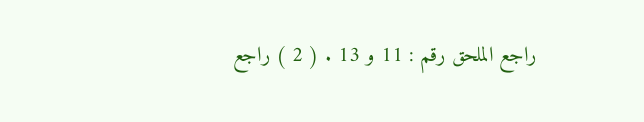راجع الملحق رقم : 11 و 13 . ( 2 ) راجع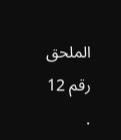الملحق رقم 12 .